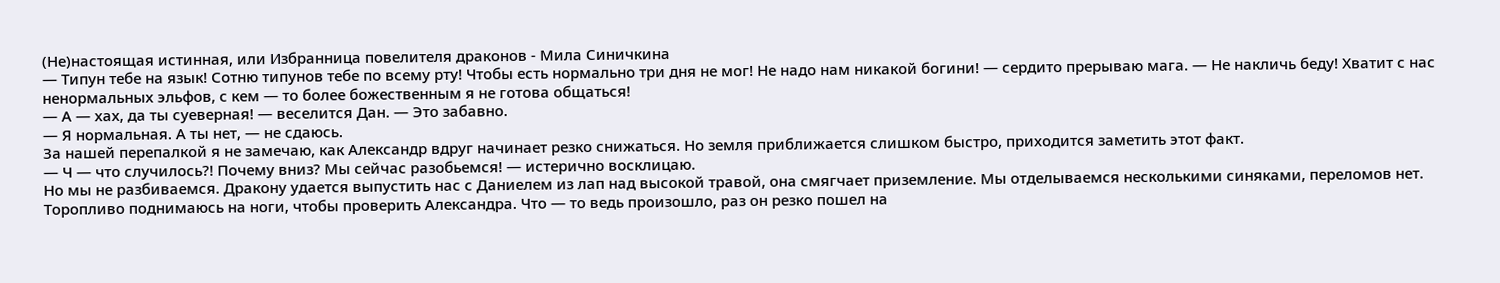(Не)настоящая истинная, или Избранница повелителя драконов - Мила Синичкина
— Типун тебе на язык! Сотню типунов тебе по всему рту! Чтобы есть нормально три дня не мог! Не надо нам никакой богини! — сердито прерываю мага. — Не накличь беду! Хватит с нас ненормальных эльфов, с кем — то более божественным я не готова общаться!
— А — хах, да ты суеверная! — веселится Дан. — Это забавно.
— Я нормальная. А ты нет, — не сдаюсь.
За нашей перепалкой я не замечаю, как Александр вдруг начинает резко снижаться. Но земля приближается слишком быстро, приходится заметить этот факт.
— Ч — что случилось?! Почему вниз? Мы сейчас разобьемся! — истерично восклицаю.
Но мы не разбиваемся. Дракону удается выпустить нас с Даниелем из лап над высокой травой, она смягчает приземление. Мы отделываемся несколькими синяками, переломов нет.
Торопливо поднимаюсь на ноги, чтобы проверить Александра. Что — то ведь произошло, раз он резко пошел на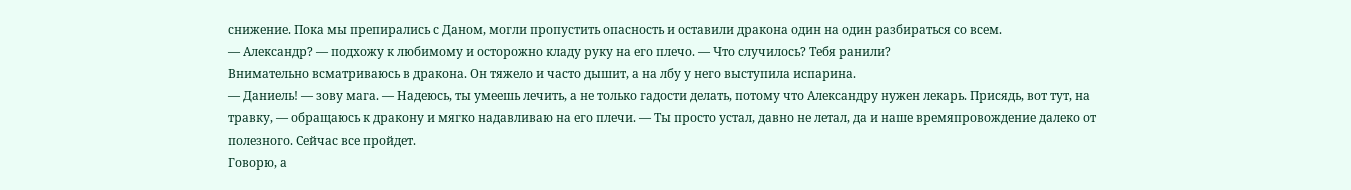снижение. Пока мы препирались с Даном, могли пропустить опасность и оставили дракона один на один разбираться со всем.
— Александр? — подхожу к любимому и осторожно кладу руку на его плечо. — Что случилось? Тебя ранили?
Внимательно всматриваюсь в дракона. Он тяжело и часто дышит, а на лбу у него выступила испарина.
— Даниель! — зову мага. — Надеюсь, ты умеешь лечить, а не только гадости делать, потому что Александру нужен лекарь. Присядь, вот тут, на травку, — обращаюсь к дракону и мягко надавливаю на его плечи. — Ты просто устал, давно не летал, да и наше времяпровождение далеко от полезного. Сейчас все пройдет.
Говорю, а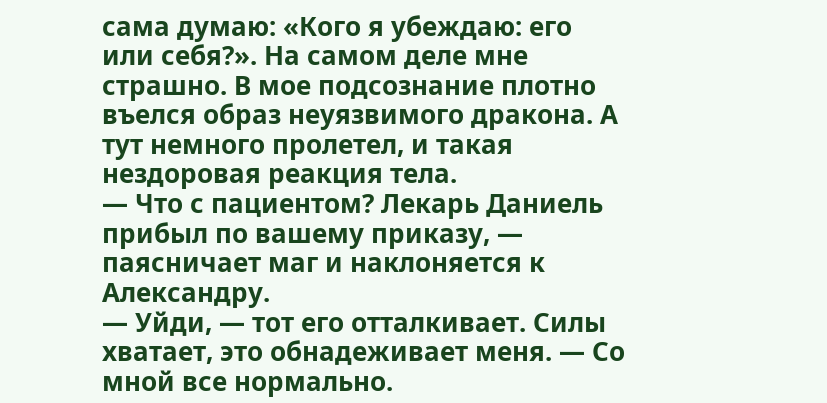сама думаю: «Кого я убеждаю: его или себя?». На самом деле мне страшно. В мое подсознание плотно въелся образ неуязвимого дракона. А тут немного пролетел, и такая нездоровая реакция тела.
— Что с пациентом? Лекарь Даниель прибыл по вашему приказу, — паясничает маг и наклоняется к Александру.
— Уйди, — тот его отталкивает. Силы хватает, это обнадеживает меня. — Со мной все нормально.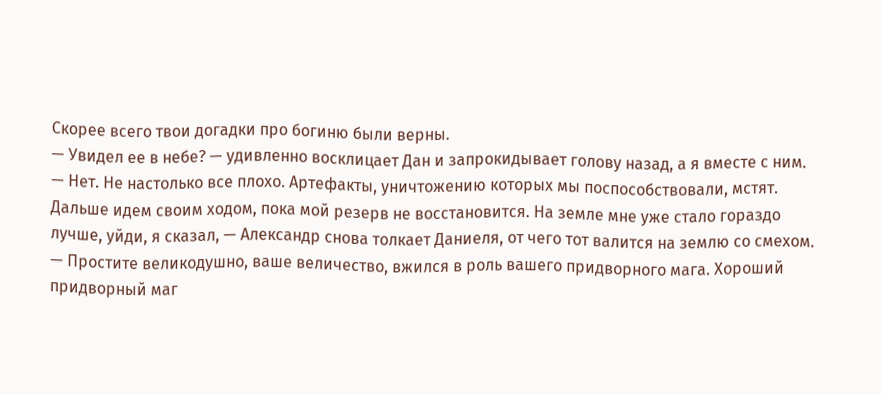Скорее всего твои догадки про богиню были верны.
— Увидел ее в небе? — удивленно восклицает Дан и запрокидывает голову назад, а я вместе с ним.
— Нет. Не настолько все плохо. Артефакты, уничтожению которых мы поспособствовали, мстят. Дальше идем своим ходом, пока мой резерв не восстановится. На земле мне уже стало гораздо лучше, уйди, я сказал, — Александр снова толкает Даниеля, от чего тот валится на землю со смехом.
— Простите великодушно, ваше величество, вжился в роль вашего придворного мага. Хороший придворный маг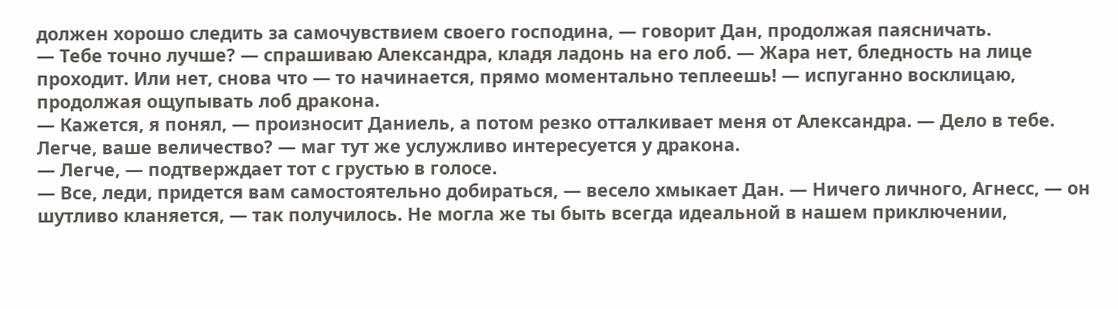должен хорошо следить за самочувствием своего господина, — говорит Дан, продолжая паясничать.
— Тебе точно лучше? — спрашиваю Александра, кладя ладонь на его лоб. — Жара нет, бледность на лице проходит. Или нет, снова что — то начинается, прямо моментально теплеешь! — испуганно восклицаю, продолжая ощупывать лоб дракона.
— Кажется, я понял, — произносит Даниель, а потом резко отталкивает меня от Александра. — Дело в тебе. Легче, ваше величество? — маг тут же услужливо интересуется у дракона.
— Легче, — подтверждает тот с грустью в голосе.
— Все, леди, придется вам самостоятельно добираться, — весело хмыкает Дан. — Ничего личного, Агнесс, — он шутливо кланяется, — так получилось. Не могла же ты быть всегда идеальной в нашем приключении,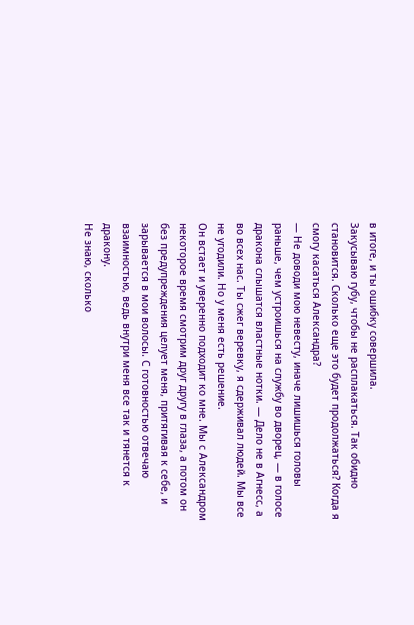в итоге, и ты ошибку совершила.
Закусываю губу, чтобы не расплакаться. Так обидно становится. Сколько еще это будет продолжаться? Когда я смогу касаться Александра?
— Не доводи мою невесту, иначе лишишься головы раньше, чем устроишься на службу во дворец, — в голосе дракона слышатся властные нотки. — Дело не в Агнесс, а во всех нас. Ты сжег веревку, я сдерживал людей. Мы все не угодили. Но у меня есть решение.
Он встает и уверенно подходит ко мне. Мы с Александром некоторое время смотрим друг другу в глаза, а потом он без предупреждения целует меня, притягивая к себе, и зарывается в мои волосы. С готовностью отвечаю взаимностью, ведь внутри меня все так и тянется к дракону.
Не знаю, сколько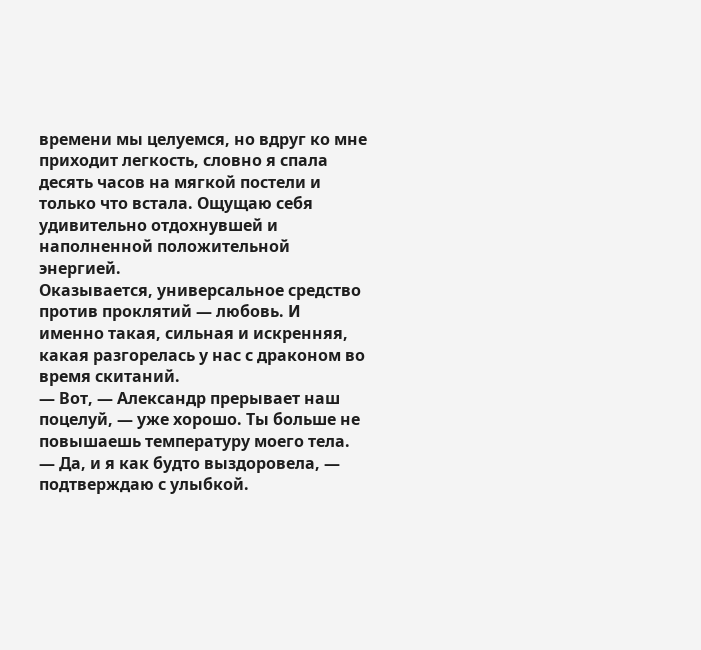времени мы целуемся, но вдруг ко мне приходит легкость, словно я спала десять часов на мягкой постели и только что встала. Ощущаю себя удивительно отдохнувшей и наполненной положительной энергией.
Оказывается, универсальное средство против проклятий — любовь. И именно такая, сильная и искренняя, какая разгорелась у нас с драконом во время скитаний.
— Вот, — Александр прерывает наш поцелуй, — уже хорошо. Ты больше не повышаешь температуру моего тела.
— Да, и я как будто выздоровела, — подтверждаю с улыбкой.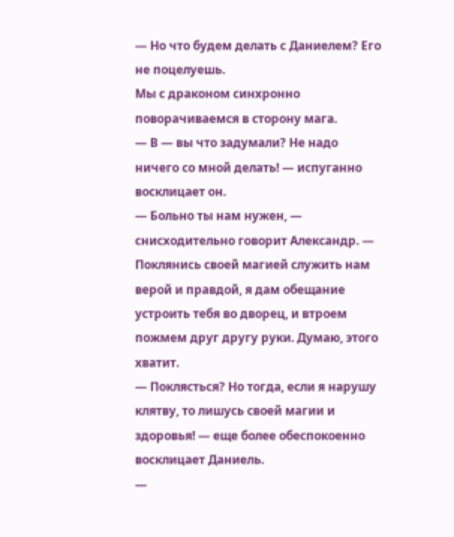— Но что будем делать с Даниелем? Его не поцелуешь.
Мы с драконом синхронно поворачиваемся в сторону мага.
— В — вы что задумали? Не надо ничего со мной делать! — испуганно восклицает он.
— Больно ты нам нужен, — снисходительно говорит Александр. — Поклянись своей магией служить нам верой и правдой, я дам обещание устроить тебя во дворец, и втроем пожмем друг другу руки. Думаю, этого хватит.
— Поклясться? Но тогда, если я нарушу клятву, то лишусь своей магии и здоровья! — еще более обеспокоенно восклицает Даниель.
—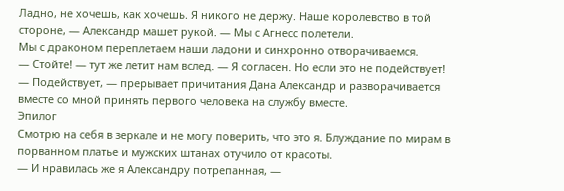Ладно, не хочешь, как хочешь. Я никого не держу. Наше королевство в той стороне, — Александр машет рукой. — Мы с Агнесс полетели.
Мы с драконом переплетаем наши ладони и синхронно отворачиваемся.
— Стойте! — тут же летит нам вслед. — Я согласен. Но если это не подействует!
— Подействует, — прерывает причитания Дана Александр и разворачивается вместе со мной принять первого человека на службу вместе.
Эпилог
Смотрю на себя в зеркале и не могу поверить, что это я. Блуждание по мирам в порванном платье и мужских штанах отучило от красоты.
— И нравилась же я Александру потрепанная, —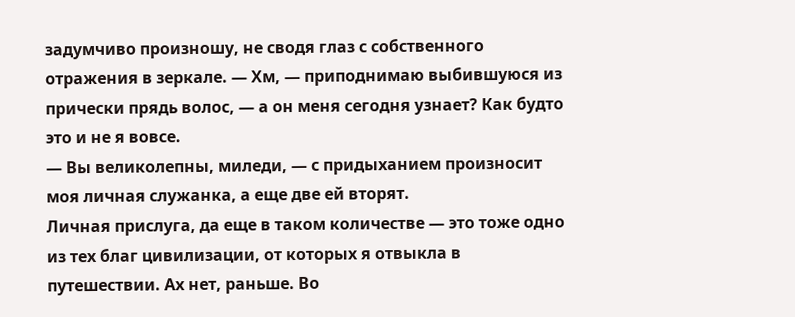задумчиво произношу, не сводя глаз с собственного отражения в зеркале. — Хм, — приподнимаю выбившуюся из прически прядь волос, — а он меня сегодня узнает? Как будто это и не я вовсе.
— Вы великолепны, миледи, — с придыханием произносит моя личная служанка, а еще две ей вторят.
Личная прислуга, да еще в таком количестве — это тоже одно из тех благ цивилизации, от которых я отвыкла в путешествии. Ах нет, раньше. Во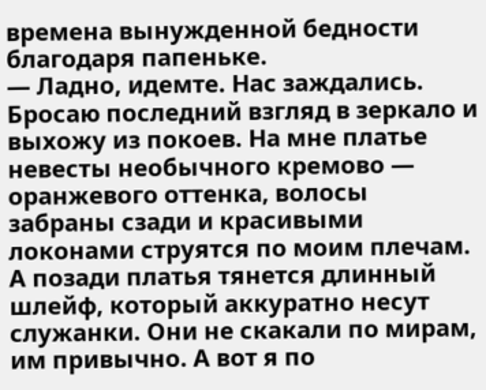времена вынужденной бедности благодаря папеньке.
— Ладно, идемте. Нас заждались.
Бросаю последний взгляд в зеркало и выхожу из покоев. На мне платье невесты необычного кремово — оранжевого оттенка, волосы забраны сзади и красивыми локонами струятся по моим плечам. А позади платья тянется длинный шлейф, который аккуратно несут служанки. Они не скакали по мирам, им привычно. А вот я по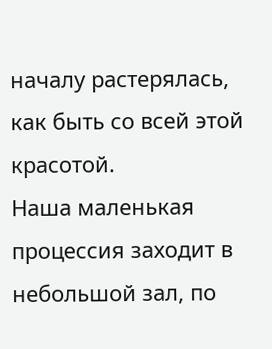началу растерялась, как быть со всей этой красотой.
Наша маленькая процессия заходит в небольшой зал, по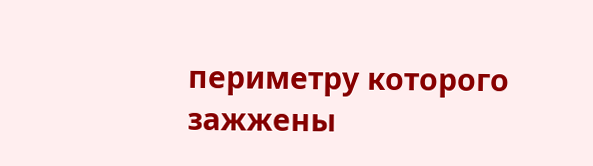периметру которого зажжены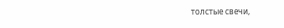толстые свечи,